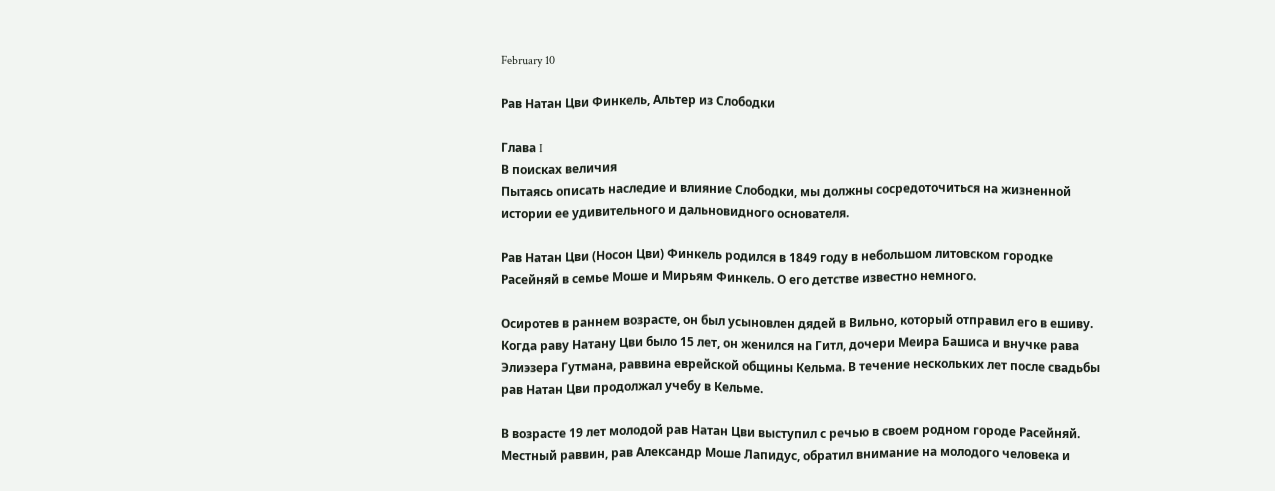February 10

Рав Натан Цви Финкель, Альтер из Слободки

Глава I
В поисках величия
Пытаясь описать наследие и влияние Слободки, мы должны сосредоточиться на жизненной истории ее удивительного и дальновидного основателя.

Рав Натан Цви (Носон Цви) Финкель родился в 1849 году в небольшом литовском городке Расейняй в семье Моше и Мирьям Финкель. О его детстве известно немного.

Осиротев в раннем возрасте, он был усыновлен дядей в Вильно, который отправил его в ешиву. Когда раву Натану Цви было 15 лет, он женился на Гитл, дочери Меира Башиса и внучке рава Элиэзера Гутмана, раввина еврейской общины Кельма. В течение нескольких лет после свадьбы рав Натан Цви продолжал учебу в Кельме.

В возрасте 19 лет молодой рав Натан Цви выступил с речью в своем родном городе Расейняй. Местный раввин, рав Александр Моше Лапидус, обратил внимание на молодого человека и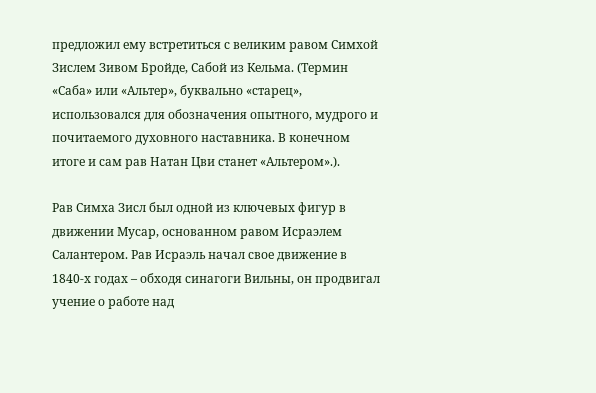предложил ему встретиться с великим равом Симхой Зислем Зивом Бройде, Сабой из Кельма. (Термин «Саба» или «Альтер», буквально «старец», использовался для обозначения опытного, мудрого и почитаемого духовного наставника. В конечном итоге и сам рав Натан Цви станет «Альтером».).

Рав Симха Зисл был одной из ключевых фигур в движении Мусар, основанном равом Исраэлем Салантером. Рав Исраэль начал свое движение в 1840-х годах – обходя синагоги Вильны, он продвигал учение о работе над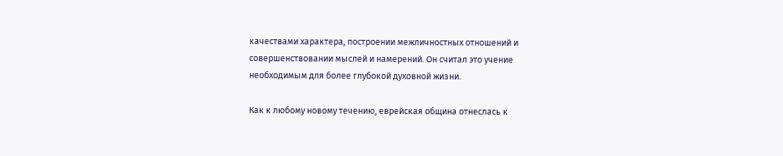качествами характера, построении межличностных отношений и совершенствовании мыслей и намерений. Он считал это учение необходимым для более глубокой духовной жизни.

Как к любому новому течению, еврейская община отнеслась к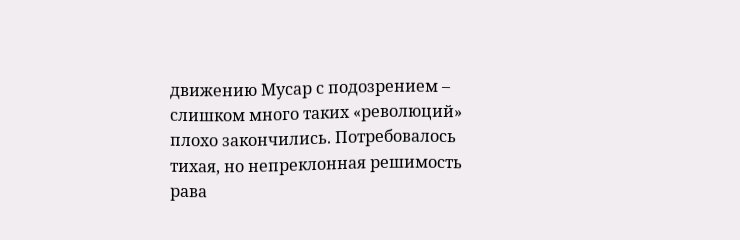движению Мусар с подозрением – слишком много таких «революций» плохо закончились. Потребовалось тихая, но непреклонная решимость рава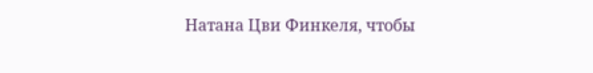Натана Цви Финкеля, чтобы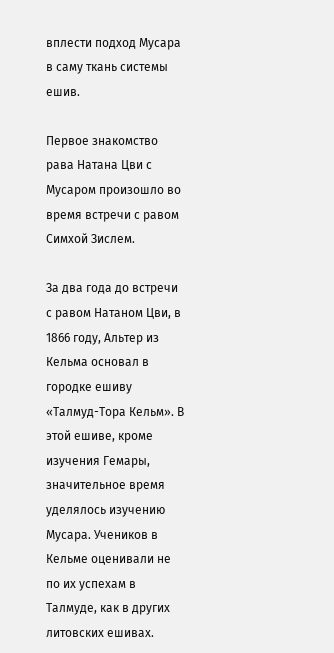вплести подход Мусара в саму ткань системы ешив.

Первое знакомство рава Натана Цви с Мусаром произошло во время встречи с равом Симхой Зислем.

За два года до встречи с равом Натаном Цви, в 1866 году, Альтер из Кельма основал в городке ешиву «Талмуд-Тора Кельм». В этой ешиве, кроме изучения Гемары, значительное время уделялось изучению Мусара. Учеников в Кельме оценивали не по их успехам в Талмуде, как в других литовских ешивах.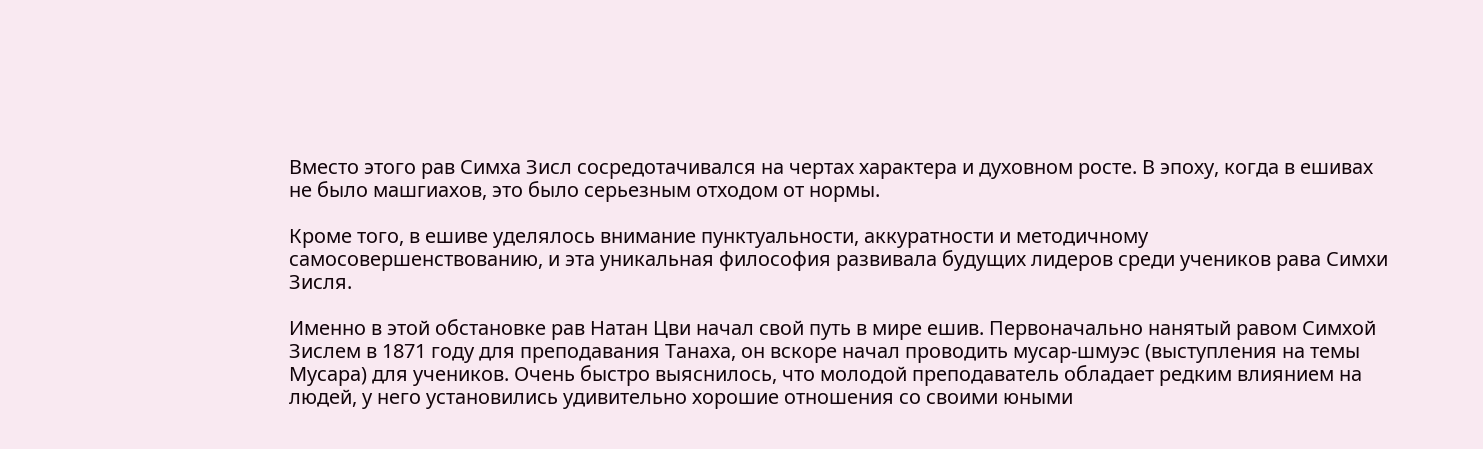Вместо этого рав Симха Зисл сосредотачивался на чертах характера и духовном росте. В эпоху, когда в ешивах не было машгиахов, это было серьезным отходом от нормы.

Кроме того, в ешиве уделялось внимание пунктуальности, аккуратности и методичному самосовершенствованию, и эта уникальная философия развивала будущих лидеров среди учеников рава Симхи Зисля.

Именно в этой обстановке рав Натан Цви начал свой путь в мире ешив. Первоначально нанятый равом Симхой Зислем в 1871 году для преподавания Танаха, он вскоре начал проводить мусар-шмуэс (выступления на темы Мусара) для учеников. Очень быстро выяснилось, что молодой преподаватель обладает редким влиянием на людей, у него установились удивительно хорошие отношения со своими юными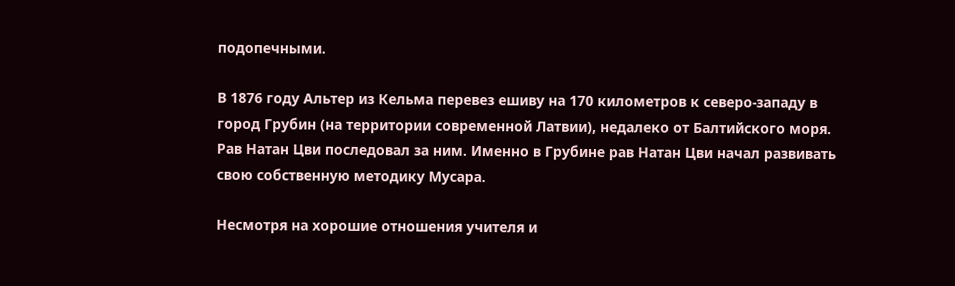подопечными.

В 1876 году Альтер из Кельма перевез ешиву на 170 километров к северо-западу в город Грубин (на территории современной Латвии), недалеко от Балтийского моря. Рав Натан Цви последовал за ним. Именно в Грубине рав Натан Цви начал развивать свою собственную методику Мусара.

Несмотря на хорошие отношения учителя и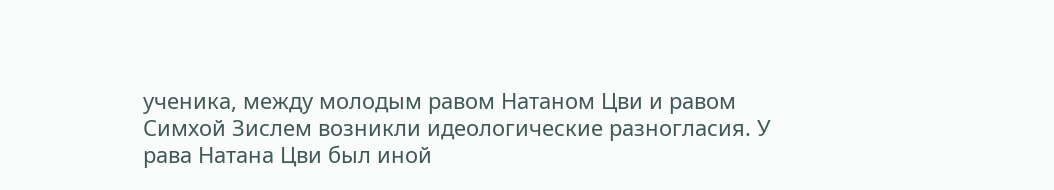ученика, между молодым равом Натаном Цви и равом Симхой Зислем возникли идеологические разногласия. У рава Натана Цви был иной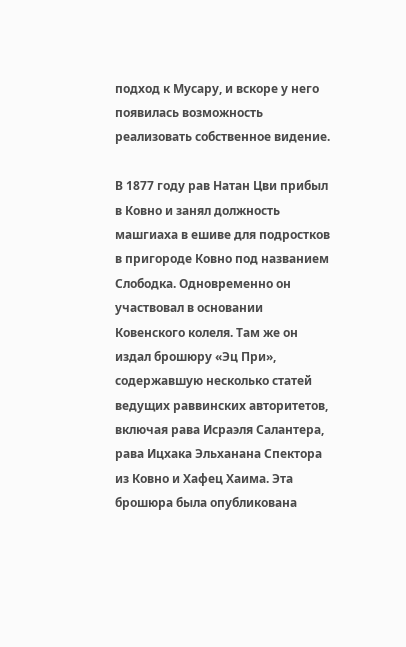подход к Мусару, и вскоре у него появилась возможность реализовать собственное видение.

В 1877 году рав Натан Цви прибыл в Ковно и занял должность машгиаха в ешиве для подростков в пригороде Ковно под названием Слободка. Одновременно он участвовал в основании Ковенского колеля. Там же он издал брошюру «Эц При», содержавшую несколько статей ведущих раввинских авторитетов, включая рава Исраэля Салантера, рава Ицхака Эльханана Спектора из Ковно и Хафец Хаима. Эта брошюра была опубликована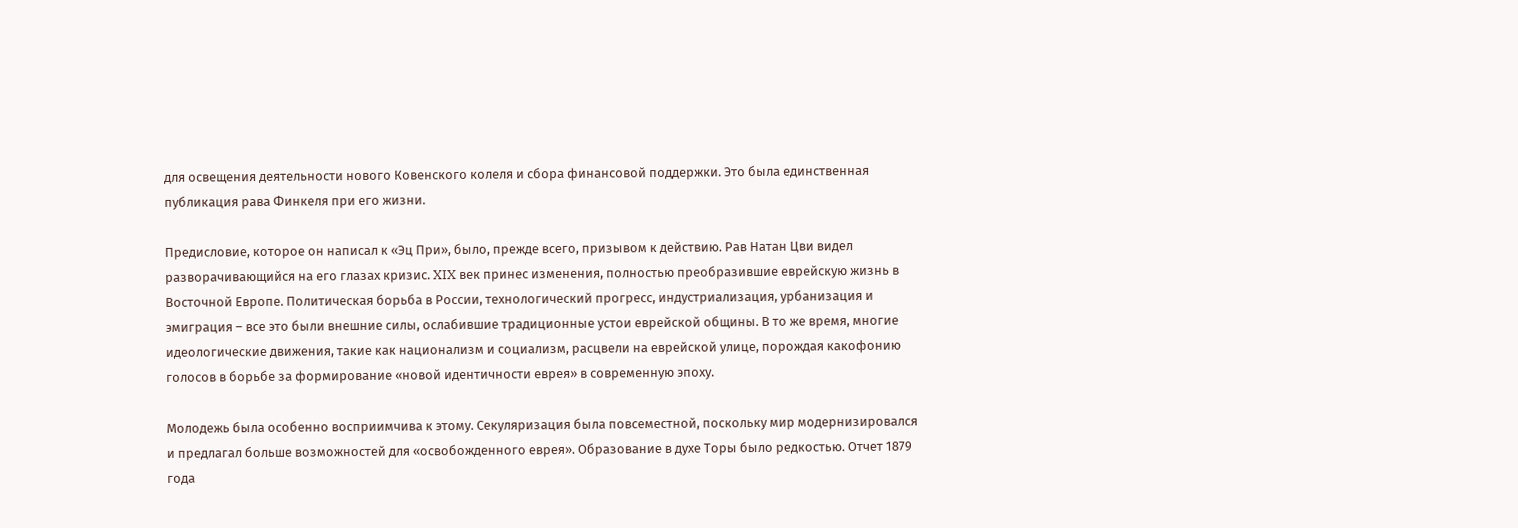для освещения деятельности нового Ковенского колеля и сбора финансовой поддержки. Это была единственная публикация рава Финкеля при его жизни.

Предисловие, которое он написал к «Эц При», было, прежде всего, призывом к действию. Рав Натан Цви видел разворачивающийся на его глазах кризис. XIX век принес изменения, полностью преобразившие еврейскую жизнь в Восточной Европе. Политическая борьба в России, технологический прогресс, индустриализация, урбанизация и эмиграция – все это были внешние силы, ослабившие традиционные устои еврейской общины. В то же время, многие идеологические движения, такие как национализм и социализм, расцвели на еврейской улице, порождая какофонию голосов в борьбе за формирование «новой идентичности еврея» в современную эпоху.

Молодежь была особенно восприимчива к этому. Секуляризация была повсеместной, поскольку мир модернизировался и предлагал больше возможностей для «освобожденного еврея». Образование в духе Торы было редкостью. Отчет 1879 года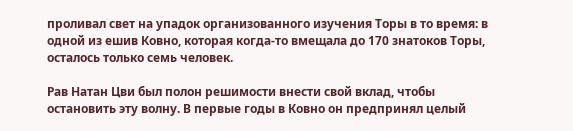проливал свет на упадок организованного изучения Торы в то время: в одной из ешив Ковно, которая когда-то вмещала до 170 знатоков Торы, осталось только семь человек.

Рав Натан Цви был полон решимости внести свой вклад, чтобы остановить эту волну. В первые годы в Ковно он предпринял целый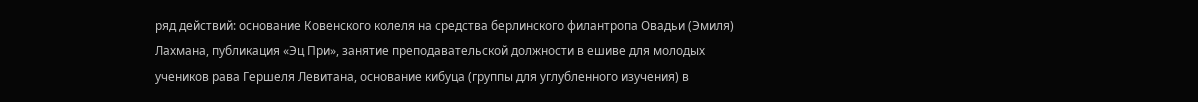ряд действий: основание Ковенского колеля на средства берлинского филантропа Овадьи (Эмиля) Лахмана, публикация «Эц При», занятие преподавательской должности в ешиве для молодых учеников рава Гершеля Левитана, основание кибуца (группы для углубленного изучения) в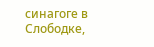синагоге в Слободке,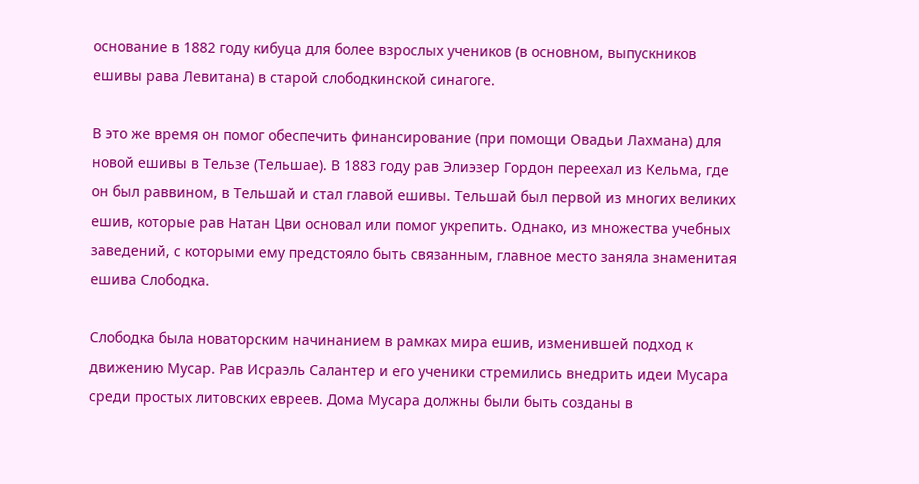основание в 1882 году кибуца для более взрослых учеников (в основном, выпускников ешивы рава Левитана) в старой слободкинской синагоге.

В это же время он помог обеспечить финансирование (при помощи Овадьи Лахмана) для новой ешивы в Тельзе (Тельшае). В 1883 году рав Элиэзер Гордон переехал из Кельма, где он был раввином, в Тельшай и стал главой ешивы. Тельшай был первой из многих великих ешив, которые рав Натан Цви основал или помог укрепить. Однако, из множества учебных заведений, с которыми ему предстояло быть связанным, главное место заняла знаменитая ешива Слободка.

Слободка была новаторским начинанием в рамках мира ешив, изменившей подход к движению Мусар. Рав Исраэль Салантер и его ученики стремились внедрить идеи Мусара среди простых литовских евреев. Дома Мусара должны были быть созданы в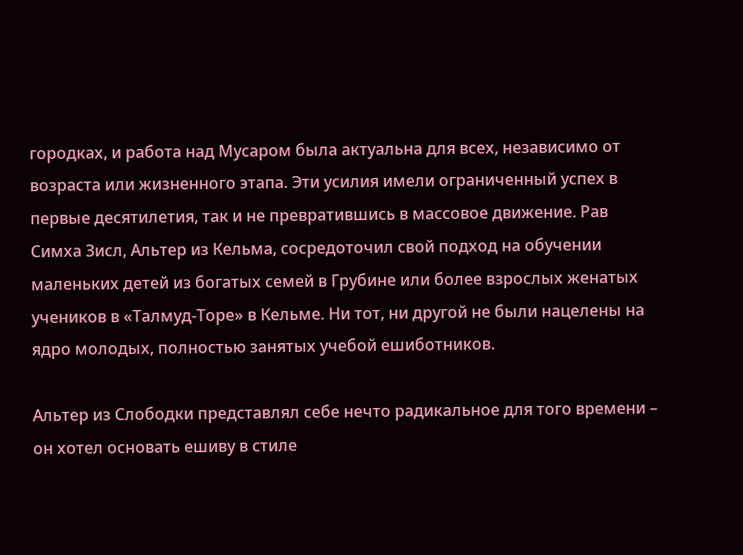городках, и работа над Мусаром была актуальна для всех, независимо от возраста или жизненного этапа. Эти усилия имели ограниченный успех в первые десятилетия, так и не превратившись в массовое движение. Рав Симха Зисл, Альтер из Кельма, сосредоточил свой подход на обучении маленьких детей из богатых семей в Грубине или более взрослых женатых учеников в «Талмуд-Торе» в Кельме. Ни тот, ни другой не были нацелены на ядро молодых, полностью занятых учебой ешиботников.

Альтер из Слободки представлял себе нечто радикальное для того времени – он хотел основать ешиву в стиле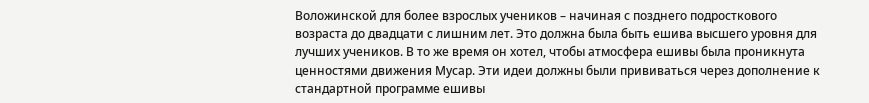Воложинской для более взрослых учеников – начиная с позднего подросткового возраста до двадцати с лишним лет. Это должна была быть ешива высшего уровня для лучших учеников. В то же время он хотел, чтобы атмосфера ешивы была проникнута ценностями движения Мусар. Эти идеи должны были прививаться через дополнение к стандартной программе ешивы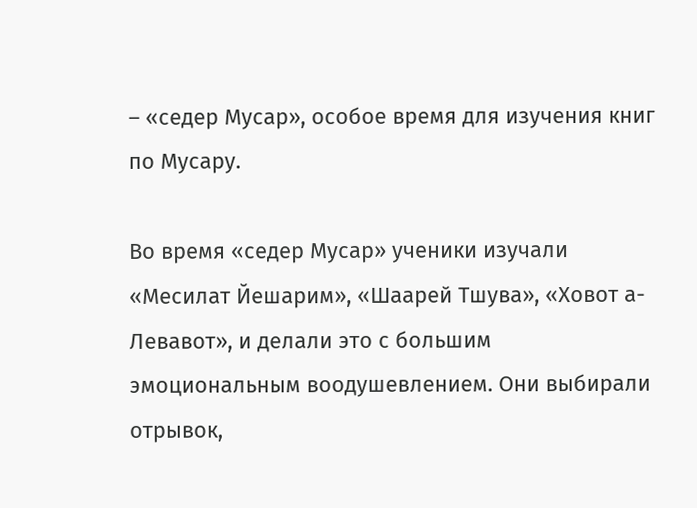– «седер Мусар», особое время для изучения книг по Мусару.

Во время «седер Мусар» ученики изучали «Месилат Йешарим», «Шаарей Тшува», «Ховот а-Левавот», и делали это с большим эмоциональным воодушевлением. Они выбирали отрывок,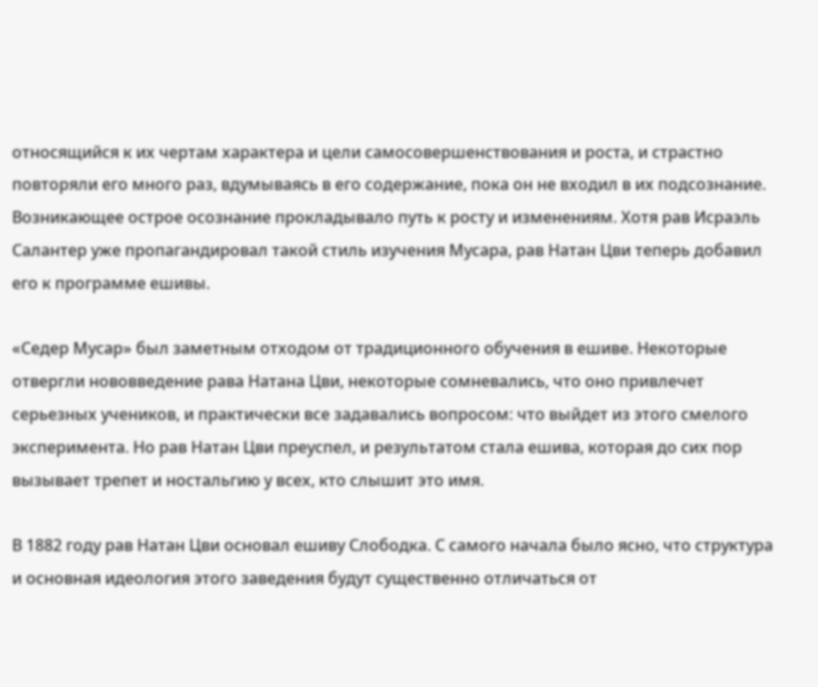относящийся к их чертам характера и цели самосовершенствования и роста, и страстно повторяли его много раз, вдумываясь в его содержание, пока он не входил в их подсознание. Возникающее острое осознание прокладывало путь к росту и изменениям. Хотя рав Исраэль Салантер уже пропагандировал такой стиль изучения Мусара, рав Натан Цви теперь добавил его к программе ешивы.

«Седер Мусар» был заметным отходом от традиционного обучения в ешиве. Некоторые отвергли нововведение рава Натана Цви, некоторые сомневались, что оно привлечет серьезных учеников, и практически все задавались вопросом: что выйдет из этого смелого эксперимента. Но рав Натан Цви преуспел, и результатом стала ешива, которая до сих пор вызывает трепет и ностальгию у всех, кто слышит это имя.

В 1882 году рав Натан Цви основал ешиву Слободка. С самого начала было ясно, что структура и основная идеология этого заведения будут существенно отличаться от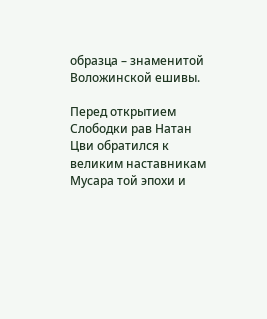образца – знаменитой Воложинской ешивы.

Перед открытием Слободки рав Натан Цви обратился к великим наставникам Мусара той эпохи и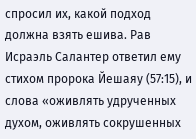спросил их, какой подход должна взять ешива. Рав Исраэль Салантер ответил ему стихом пророка Йешаяу (57:15), и слова «оживлять удрученных духом, оживлять сокрушенных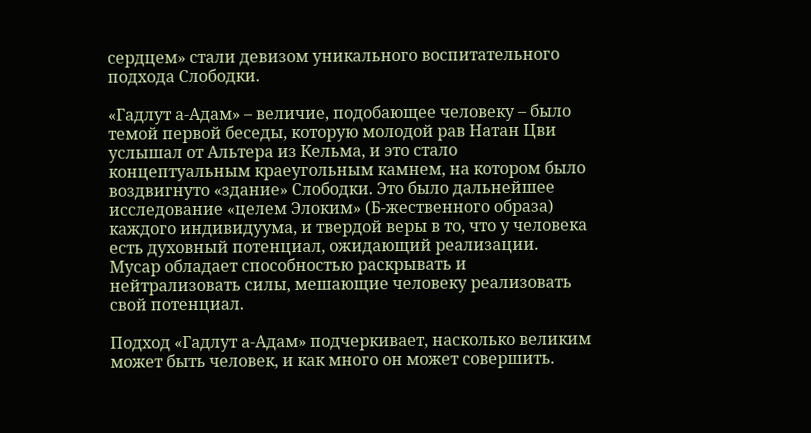сердцем» стали девизом уникального воспитательного подхода Слободки.

«Гадлут а-Адам» – величие, подобающее человеку – было темой первой беседы, которую молодой рав Натан Цви услышал от Альтера из Кельма, и это стало концептуальным краеугольным камнем, на котором было воздвигнуто «здание» Слободки. Это было дальнейшее исследование «целем Элоким» (Б-жественного образа) каждого индивидуума, и твердой веры в то, что у человека есть духовный потенциал, ожидающий реализации. Мусар обладает способностью раскрывать и нейтрализовать силы, мешающие человеку реализовать свой потенциал.

Подход «Гадлут а-Адам» подчеркивает, насколько великим может быть человек, и как много он может совершить.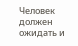Человек должен ожидать и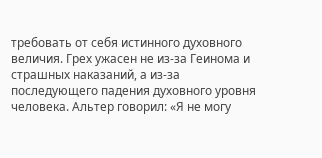требовать от себя истинного духовного величия. Грех ужасен не из-за Геинома и страшных наказаний, а из-за последующего падения духовного уровня человека. Альтер говорил: «Я не могу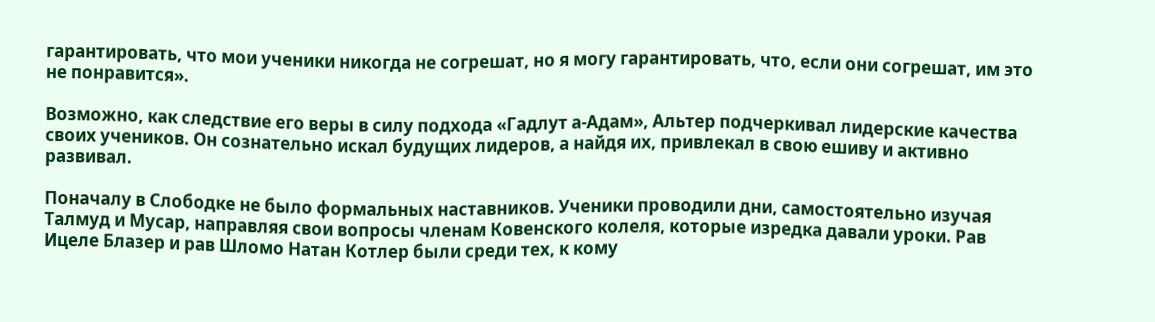гарантировать, что мои ученики никогда не согрешат, но я могу гарантировать, что, если они согрешат, им это не понравится».

Возможно, как следствие его веры в силу подхода «Гадлут а-Адам», Альтер подчеркивал лидерские качества своих учеников. Он сознательно искал будущих лидеров, а найдя их, привлекал в свою ешиву и активно развивал.

Поначалу в Слободке не было формальных наставников. Ученики проводили дни, самостоятельно изучая Талмуд и Мусар, направляя свои вопросы членам Ковенского колеля, которые изредка давали уроки. Рав Ицеле Блазер и рав Шломо Натан Котлер были среди тех, к кому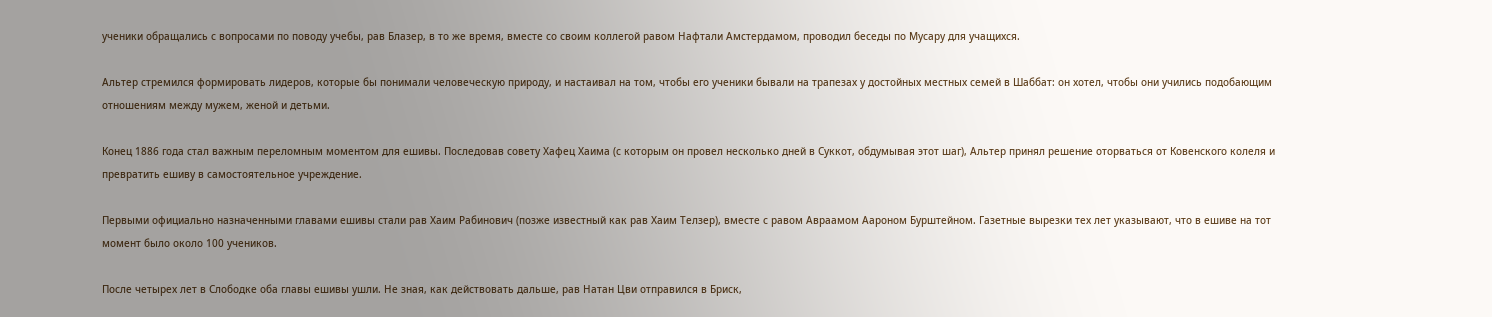ученики обращались с вопросами по поводу учебы, рав Блазер, в то же время, вместе со своим коллегой равом Нафтали Амстердамом, проводил беседы по Мусару для учащихся.

Альтер стремился формировать лидеров, которые бы понимали человеческую природу, и настаивал на том, чтобы его ученики бывали на трапезах у достойных местных семей в Шаббат: он хотел, чтобы они учились подобающим отношениям между мужем, женой и детьми.

Конец 1886 года стал важным переломным моментом для ешивы. Последовав совету Хафец Хаима (с которым он провел несколько дней в Суккот, обдумывая этот шаг), Альтер принял решение оторваться от Ковенского колеля и превратить ешиву в самостоятельное учреждение.

Первыми официально назначенными главами ешивы стали рав Хаим Рабинович (позже известный как рав Хаим Телзер), вместе с равом Авраамом Аароном Бурштейном. Газетные вырезки тех лет указывают, что в ешиве на тот момент было около 100 учеников.

После четырех лет в Слободке оба главы ешивы ушли. Не зная, как действовать дальше, рав Натан Цви отправился в Бриск,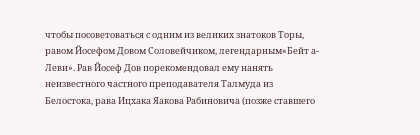чтобы посоветоваться с одним из великих знатоков Торы, равом Йосефом Довом Соловейчиком, легендарным«Бейт а-Леви». Рав Йосеф Дов порекомендовал ему нанять неизвестного частного преподавателя Талмуда из Белостока, рава Ицхака Яакова Рабиновича (позже ставшего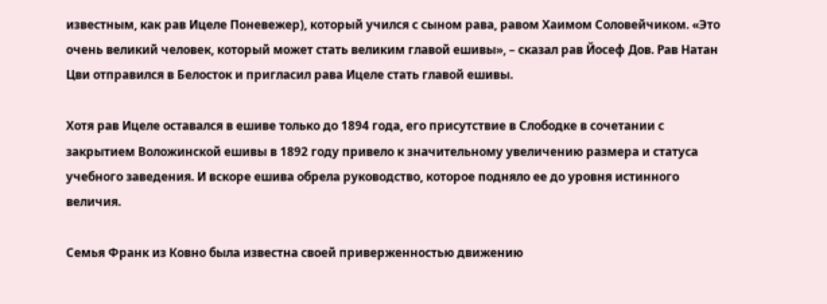известным, как рав Ицеле Поневежер), который учился с сыном рава, равом Хаимом Соловейчиком. «Это очень великий человек, который может стать великим главой ешивы», – сказал рав Йосеф Дов. Рав Натан Цви отправился в Белосток и пригласил рава Ицеле стать главой ешивы.

Хотя рав Ицеле оставался в ешиве только до 1894 года, его присутствие в Слободке в сочетании с закрытием Воложинской ешивы в 1892 году привело к значительному увеличению размера и статуса учебного заведения. И вскоре ешива обрела руководство, которое подняло ее до уровня истинного величия.

Семья Франк из Ковно была известна своей приверженностью движению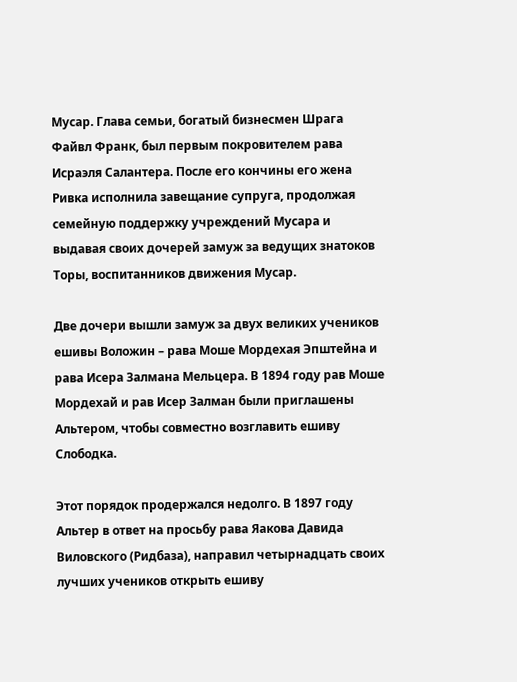Мусар. Глава семьи, богатый бизнесмен Шрага Файвл Франк, был первым покровителем рава Исраэля Салантера. После его кончины его жена Ривка исполнила завещание супруга, продолжая семейную поддержку учреждений Мусара и выдавая своих дочерей замуж за ведущих знатоков Торы, воспитанников движения Мусар.

Две дочери вышли замуж за двух великих учеников ешивы Воложин – рава Моше Мордехая Эпштейна и рава Исера Залмана Мельцера. В 1894 году рав Моше Мордехай и рав Исер Залман были приглашены Альтером, чтобы совместно возглавить ешиву Слободка.

Этот порядок продержался недолго. В 1897 году Альтер в ответ на просьбу рава Яакова Давида Виловского (Ридбаза), направил четырнадцать своих лучших учеников открыть ешиву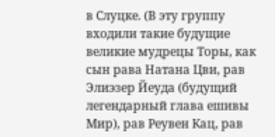в Слуцке. (В эту группу входили такие будущие великие мудрецы Торы, как сын рава Натана Цви, рав Элиэзер Йеуда (будущий легендарный глава ешивы Мир), рав Реувен Кац, рав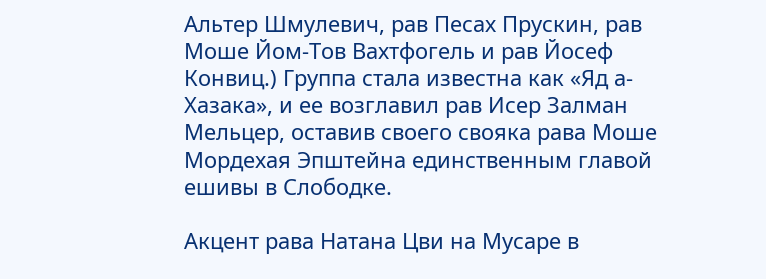Альтер Шмулевич, рав Песах Прускин, рав Моше Йом-Тов Вахтфогель и рав Йосеф Конвиц.) Группа стала известна как «Яд а-Хазака», и ее возглавил рав Исер Залман Мельцер, оставив своего свояка рава Моше Мордехая Эпштейна единственным главой ешивы в Слободке.

Акцент рава Натана Цви на Мусаре в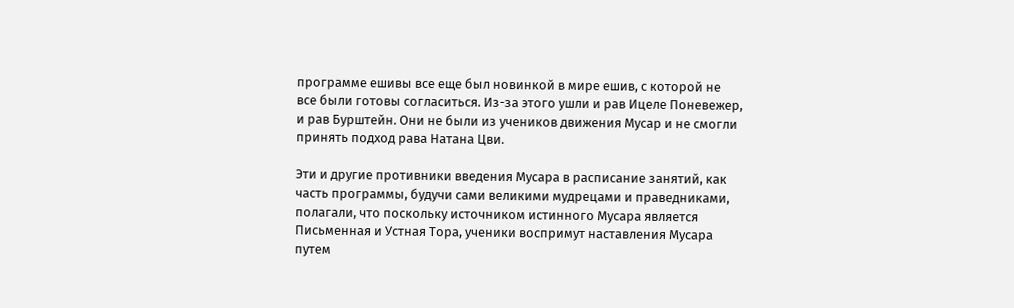программе ешивы все еще был новинкой в мире ешив, с которой не все были готовы согласиться. Из-за этого ушли и рав Ицеле Поневежер, и рав Бурштейн. Они не были из учеников движения Мусар и не смогли принять подход рава Натана Цви.

Эти и другие противники введения Мусара в расписание занятий, как часть программы, будучи сами великими мудрецами и праведниками, полагали, что поскольку источником истинного Мусара является Письменная и Устная Тора, ученики воспримут наставления Мусара путем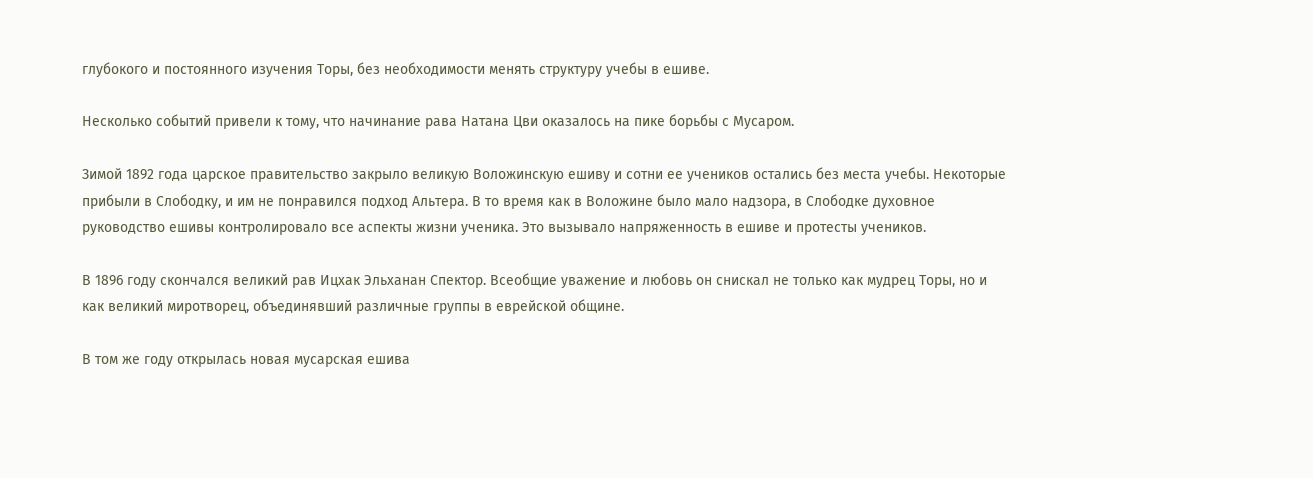глубокого и постоянного изучения Торы, без необходимости менять структуру учебы в ешиве.

Несколько событий привели к тому, что начинание рава Натана Цви оказалось на пике борьбы с Мусаром.

Зимой 1892 года царское правительство закрыло великую Воложинскую ешиву и сотни ее учеников остались без места учебы. Некоторые прибыли в Слободку, и им не понравился подход Альтера. В то время как в Воложине было мало надзора, в Слободке духовное руководство ешивы контролировало все аспекты жизни ученика. Это вызывало напряженность в ешиве и протесты учеников.

В 1896 году скончался великий рав Ицхак Эльханан Спектор. Всеобщие уважение и любовь он снискал не только как мудрец Торы, но и как великий миротворец, объединявший различные группы в еврейской общине.

В том же году открылась новая мусарская ешива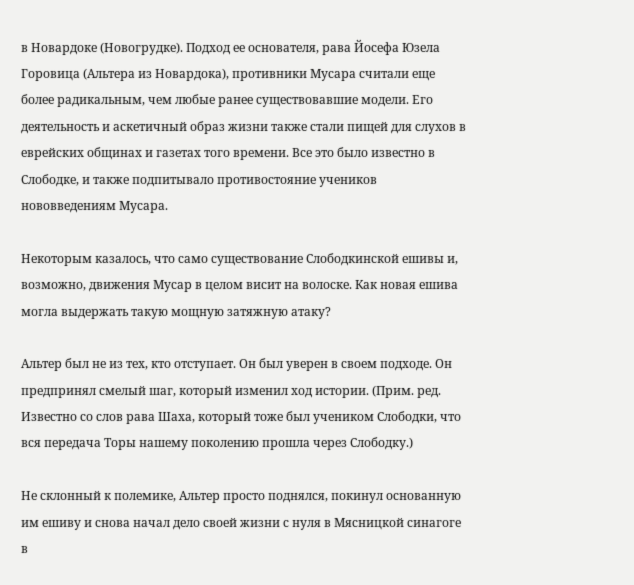в Новардоке (Новогрудке). Подход ее основателя, рава Йосефа Юзела Горовица (Альтера из Новардока), противники Мусара считали еще более радикальным, чем любые ранее существовавшие модели. Его деятельность и аскетичный образ жизни также стали пищей для слухов в еврейских общинах и газетах того времени. Все это было известно в Слободке, и также подпитывало противостояние учеников нововведениям Мусара.

Некоторым казалось, что само существование Слободкинской ешивы и, возможно, движения Мусар в целом висит на волоске. Как новая ешива могла выдержать такую мощную затяжную атаку?

Альтер был не из тех, кто отступает. Он был уверен в своем подходе. Он предпринял смелый шаг, который изменил ход истории. (Прим. ред. Известно со слов рава Шаха, который тоже был учеником Слободки, что вся передача Торы нашему поколению прошла через Слободку.)

Не склонный к полемике, Альтер просто поднялся, покинул основанную им ешиву и снова начал дело своей жизни с нуля в Мясницкой синагоге в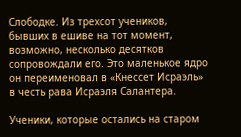Слободке. Из трехсот учеников, бывших в ешиве на тот момент, возможно, несколько десятков сопровождали его. Это маленькое ядро он переименовал в «Кнессет Исраэль» в честь рава Исраэля Салантера.

Ученики, которые остались на старом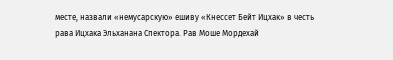месте, назвали «немусарскую» ешиву «Кнессет Бейт Ицхак» в честь рава Ицхака Эльханана Спектора. Рав Моше Мордехай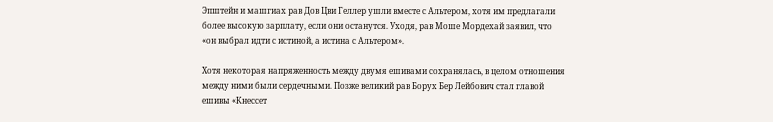Эпштейн и машгиах рав Дов Цви Геллер ушли вместе с Альтером, хотя им предлагали более высокую зарплату, если они останутся. Уходя, рав Моше Мордехай заявил, что «он выбрал идти с истиной, а истина с Альтером».

Хотя некоторая напряженность между двумя ешивами сохранялась, в целом отношения между ними были сердечными. Позже великий рав Борух Бер Лейбович стал главой ешивы «Кнессет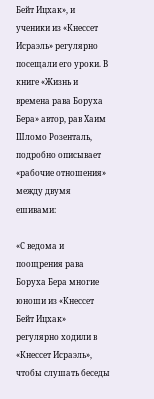Бейт Ицхак», и ученики из «Кнессет Исраэль» регулярно посещали его уроки. В книге «Жизнь и времена рава Боруха Бера» автор, рав Хаим Шломо Розенталь, подробно описывает «рабочие отношения» между двумя ешивами:

«С ведома и поощрения рава Боруха Бера многие юноши из «Кнессет Бейт Ицхак» регулярно ходили в «Кнессет Исраэль», чтобы слушать беседы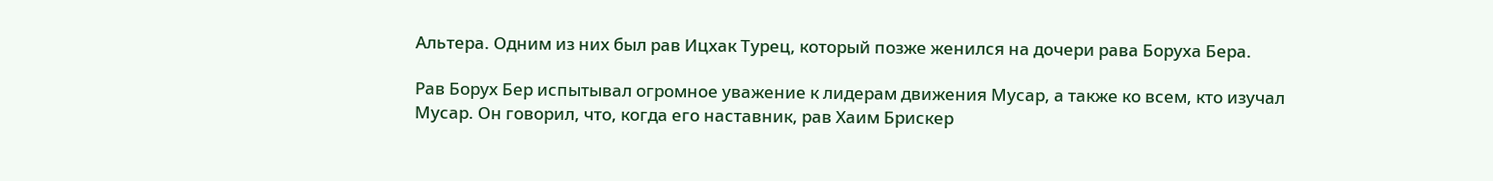Альтера. Одним из них был рав Ицхак Турец, который позже женился на дочери рава Боруха Бера.

Рав Борух Бер испытывал огромное уважение к лидерам движения Мусар, а также ко всем, кто изучал Мусар. Он говорил, что, когда его наставник, рав Хаим Брискер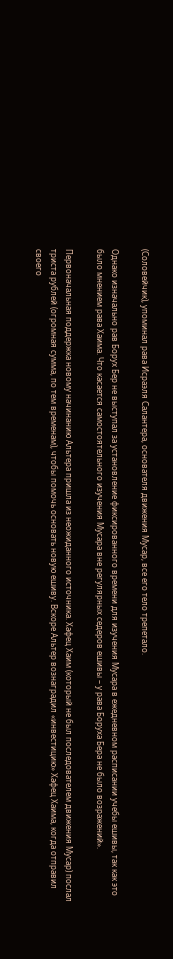(Соловейчик), упоминал рава Исраэля Салантера, основателя движения Мусар, все его тело трепетало.

Однако изначально рав Борух Бер не выступал за установление фиксированного времени для изучения Мусара в ежедневном расписании учебы ешивы, так как это было мнением рава Хаима. Что касается самостоятельного изучения Мусара вне регулярных седеров ешивы – у рава Боруха Бера не было возражений».

Первоначальная поддержка новому начинанию Альтера пришла из неожиданного источника. Хафец Хаим (который не был последователем движения Мусар) послал триста рублей (огромная сумма, по тем временам), чтобы помочь основать новую ешиву. Вскоре Альтер вознаградил «инвестицию» Хафец Хаима, когда отправил своего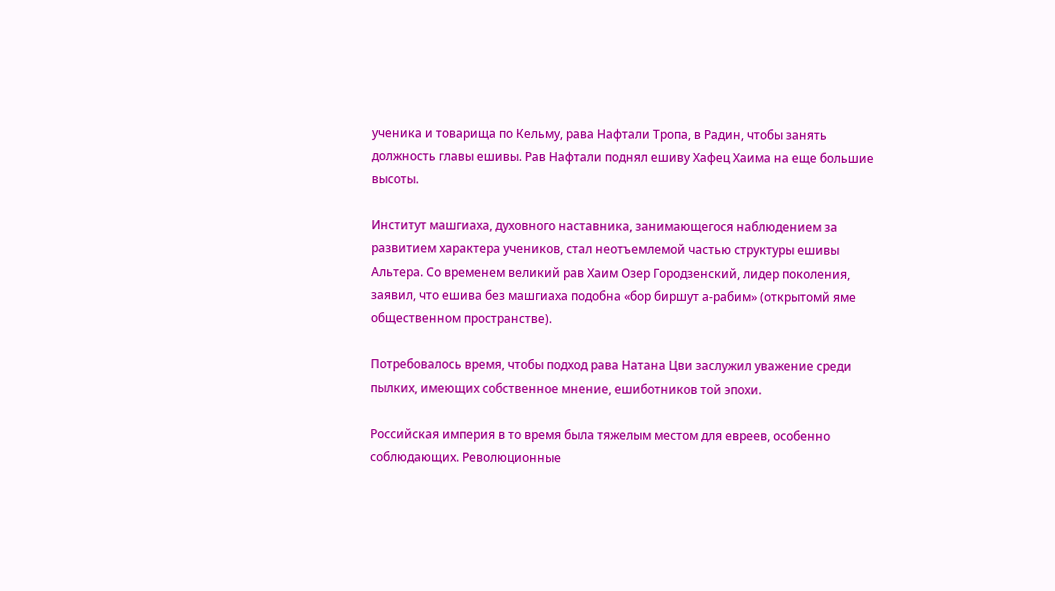ученика и товарища по Кельму, рава Нафтали Тропа, в Радин, чтобы занять должность главы ешивы. Рав Нафтали поднял ешиву Хафец Хаима на еще большие высоты.

Институт машгиаха, духовного наставника, занимающегося наблюдением за развитием характера учеников, стал неотъемлемой частью структуры ешивы Альтера. Со временем великий рав Хаим Озер Городзенский, лидер поколения, заявил, что ешива без машгиаха подобна «бор биршут а-рабим» (открытомй яме общественном пространстве).

Потребовалось время, чтобы подход рава Натана Цви заслужил уважение среди пылких, имеющих собственное мнение, ешиботников той эпохи.

Российская империя в то время была тяжелым местом для евреев, особенно соблюдающих. Революционные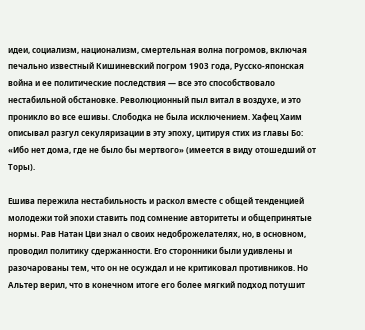идеи, социализм, национализм, смертельная волна погромов, включая печально известный Кишиневский погром 1903 года, Русско-японская война и ее политические последствия — все это способствовало нестабильной обстановке. Революционный пыл витал в воздухе, и это проникло во все ешивы. Слободка не была исключением. Хафец Хаим описывал разгул секуляризации в эту эпоху, цитируя стих из главы Бо: «Ибо нет дома, где не было бы мертвого» (имеется в виду отошедший от Торы).

Ешива пережила нестабильность и раскол вместе с общей тенденцией молодежи той эпохи ставить под сомнение авторитеты и общепринятые нормы. Рав Натан Цви знал о своих недоброжелателях, но, в основном, проводил политику сдержанности. Его сторонники были удивлены и разочарованы тем, что он не осуждал и не критиковал противников. Но Альтер верил, что в конечном итоге его более мягкий подход потушит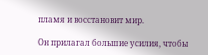пламя и восстановит мир.

Он прилагал большие усилия, чтобы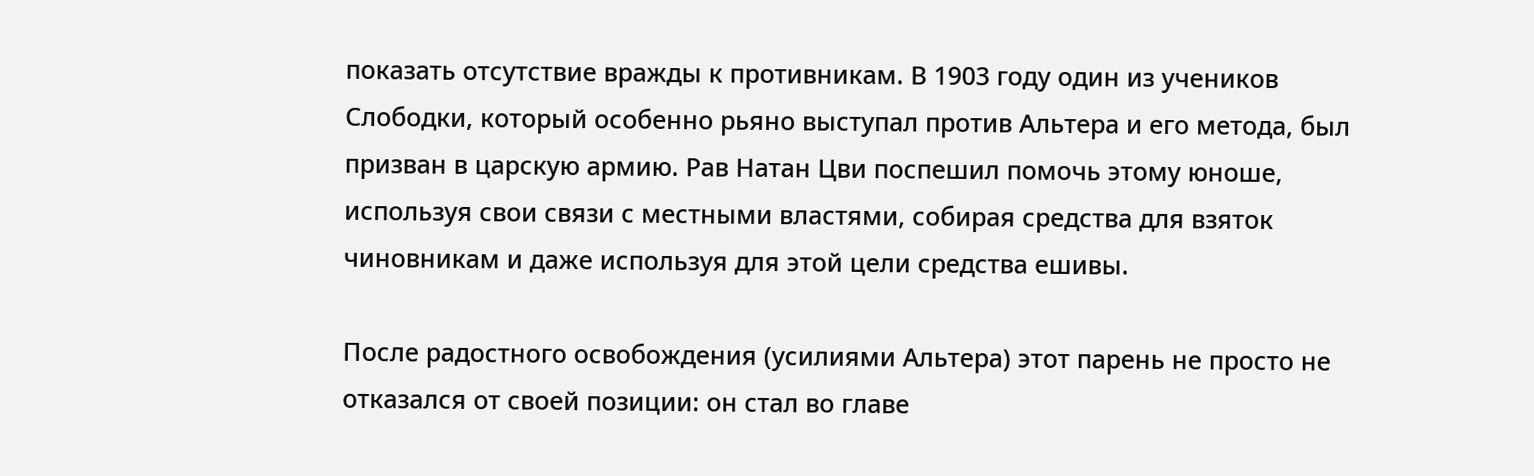показать отсутствие вражды к противникам. В 1903 году один из учеников Слободки, который особенно рьяно выступал против Альтера и его метода, был призван в царскую армию. Рав Натан Цви поспешил помочь этому юноше, используя свои связи с местными властями, собирая средства для взяток чиновникам и даже используя для этой цели средства ешивы.

После радостного освобождения (усилиями Альтера) этот парень не просто не отказался от своей позиции: он стал во главе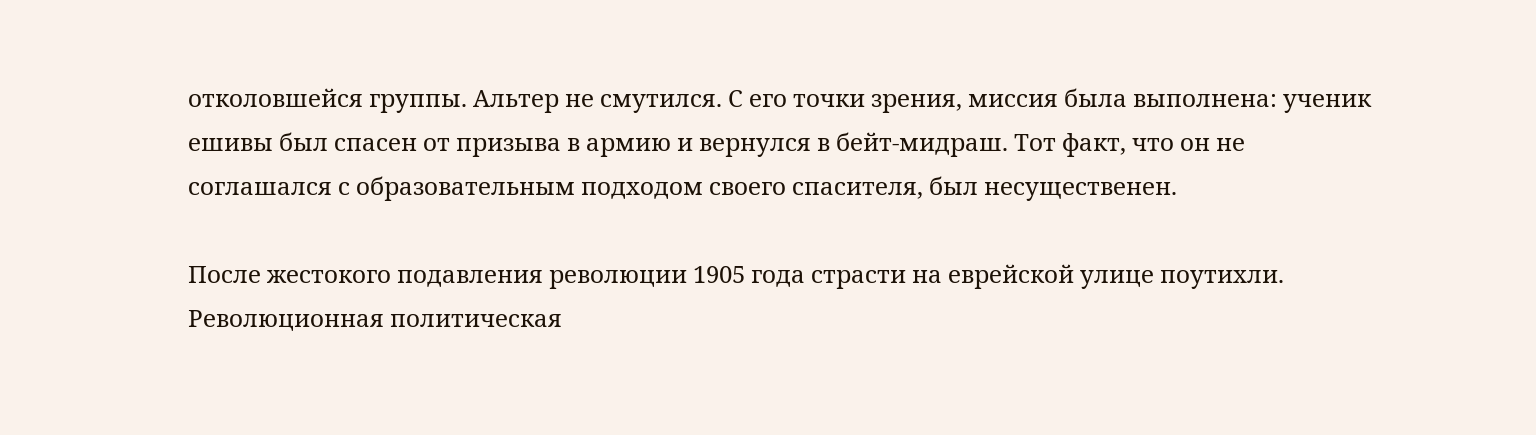отколовшейся группы. Альтер не смутился. С его точки зрения, миссия была выполнена: ученик ешивы был спасен от призыва в армию и вернулся в бейт-мидраш. Тот факт, что он не соглашался с образовательным подходом своего спасителя, был несущественен.

После жестокого подавления революции 1905 года страсти на еврейской улице поутихли. Революционная политическая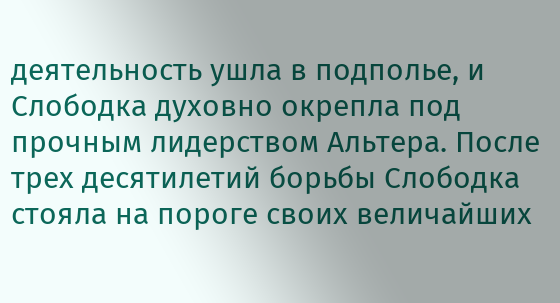деятельность ушла в подполье, и Слободка духовно окрепла под прочным лидерством Альтера. После трех десятилетий борьбы Слободка стояла на пороге своих величайших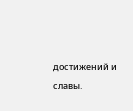достижений и славы.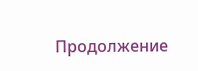Продолжение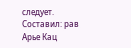следует. Составил: рав Арье Кац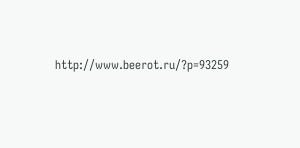http://www.beerot.ru/?p=93259